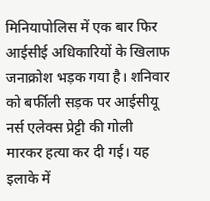मिनियापोलिस में एक बार फिर आईसीई अधिकारियों के खिलाफ जनाक्रोश भड़क गया है। शनिवार को बर्फीली सड़क पर आईसीयू नर्स एलेक्स प्रेट्टी की गोली मारकर हत्या कर दी गई। यह इलाके में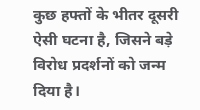कुछ हफ्तों के भीतर दूसरी ऐसी घटना है, जिसने बड़े विरोध प्रदर्शनों को जन्म दिया है।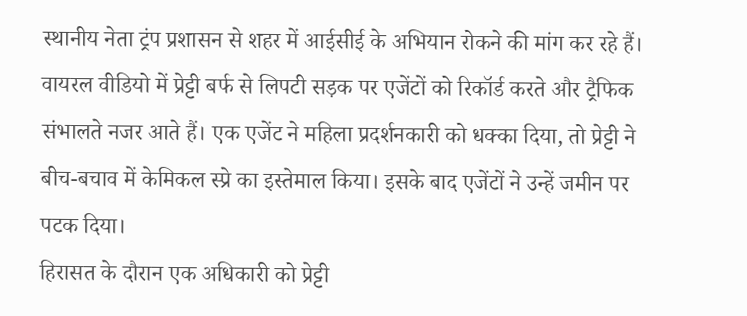स्थानीय नेता ट्रंप प्रशासन से शहर में आईसीई के अभियान रोकने की मांग कर रहे हैं।
वायरल वीडियो में प्रेट्टी बर्फ से लिपटी सड़क पर एजेंटों को रिकॉर्ड करते और ट्रैफिक संभालते नजर आते हैं। एक एजेंट ने महिला प्रदर्शनकारी को धक्का दिया, तो प्रेट्टी ने बीच-बचाव में केमिकल स्प्रे का इस्तेमाल किया। इसके बाद एजेंटों ने उन्हें जमीन पर पटक दिया।
हिरासत के दौरान एक अधिकारी को प्रेट्टी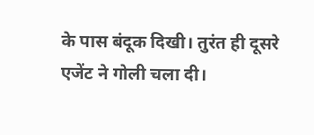के पास बंदूक दिखी। तुरंत ही दूसरे एजेंट ने गोली चला दी।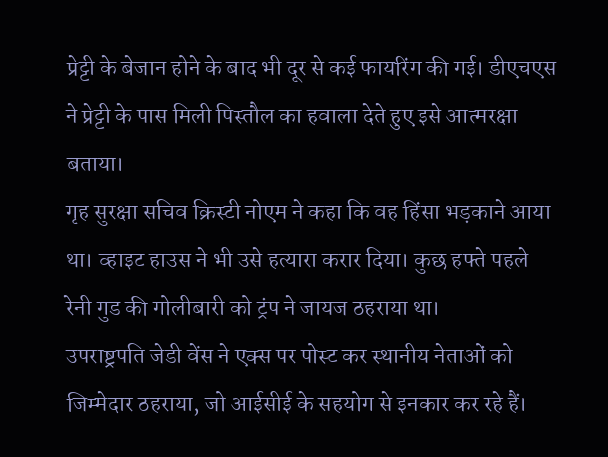प्रेट्टी के बेजान होने के बाद भी दूर से कई फायरिंग की गई। डीएचएस ने प्रेट्टी के पास मिली पिस्तौल का हवाला देते हुए इसे आत्मरक्षा बताया।
गृह सुरक्षा सचिव क्रिस्टी नोएम ने कहा कि वह हिंसा भड़काने आया था। व्हाइट हाउस ने भी उसे हत्यारा करार दिया। कुछ हफ्ते पहले रेनी गुड की गोलीबारी को ट्रंप ने जायज ठहराया था।
उपराष्ट्रपति जेडी वेंस ने एक्स पर पोस्ट कर स्थानीय नेताओं को जिम्मेदार ठहराया, जो आईसीई के सहयोग से इनकार कर रहे हैं।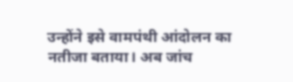उन्होंने इसे वामपंथी आंदोलन का नतीजा बताया। अब जांच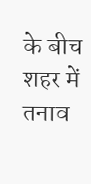के बीच शहर में तनाव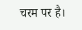चरम पर है।